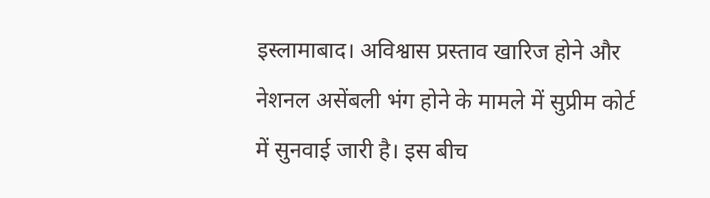इस्लामाबाद। अविश्वास प्रस्ताव खारिज होने और नेशनल असेंबली भंग होने के मामले में सुप्रीम कोर्ट में सुनवाई जारी है। इस बीच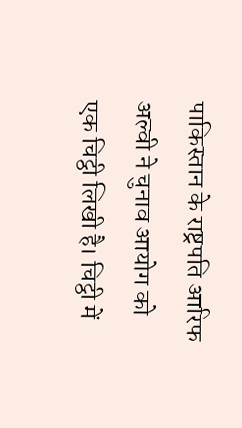पाकिस्तान के राष्ट्रपति आरिफ अल्वी ने चुनाव आयोग को एक चिट्ठी लिखी है। चिट्ठी में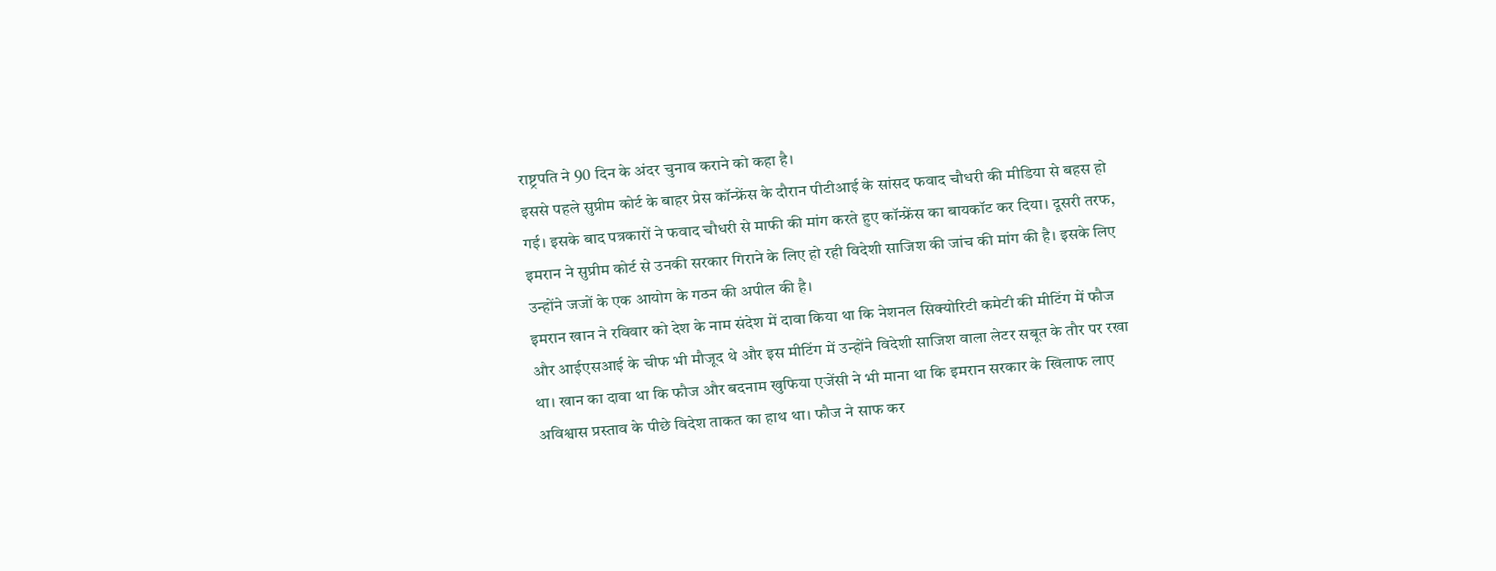राष्ट्रपति ने 90 दिन के अंदर चुनाव कराने को कहा है।
इससे पहले सुप्रीम कोर्ट के बाहर प्रेस कॉन्फ्रेंस के दौरान पीटीआई के सांसद फवाद चौधरी की मीडिया से बहस हो गई। इसके बाद पत्रकारों ने फवाद चौधरी से माफी की मांग करते हुए कॉन्फ्रेंस का बायकॉट कर दिया। दूसरी तरफ, इमरान ने सुप्रीम कोर्ट से उनकी सरकार गिराने के लिए हो रही विदेशी साजिश की जांच की मांग की है। इसके लिए उन्होंने जजों के एक आयोग के गठन की अपील की है।
इमरान खान ने रविवार को देश के नाम संदेश में दावा किया था कि नेशनल सिक्योरिटी कमेटी की मीटिंग में फौज और आईएसआई के चीफ भी मौजूद थे और इस मीटिंग में उन्होंने विदेशी साजिश वाला लेटर सबूत के तौर पर रखा था। खान का दावा था कि फौज और बदनाम खुफिया एजेंसी ने भी माना था कि इमरान सरकार के खिलाफ लाए अविश्वास प्रस्ताव के पीछे विदेश ताकत का हाथ था। फौज ने साफ कर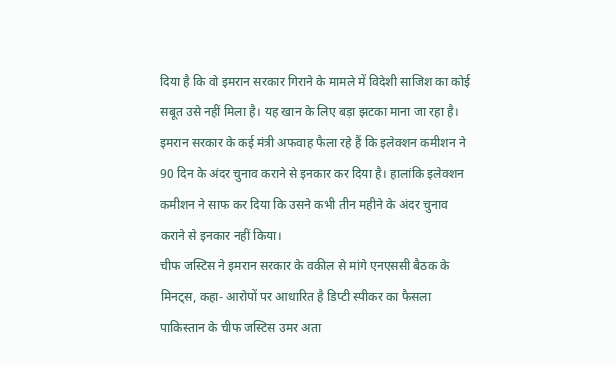दिया है कि वो इमरान सरकार गिराने के मामले में विदेशी साजिश का कोई सबूत उसे नहीं मिला है। यह खान के लिए बड़ा झटका माना जा रहा है।
इमरान सरकार के कई मंत्री अफवाह फैला रहे हैं कि इलेक्शन कमीशन ने 90 दिन के अंदर चुनाव कराने से इनकार कर दिया है। हालांकि इलेक्शन कमीशन ने साफ कर दिया कि उसने कभी तीन महीने के अंदर चुनाव कराने से इनकार नहीं किया।
चीफ जस्टिस ने इमरान सरकार के वकील से मांगे एनएससी बैठक के मिनट्स, कहा- आरोपों पर आधारित है डिप्टी स्पीकर का फैसला
पाकिस्तान के चीफ जस्टिस उमर अता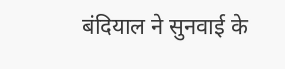बंदियाल ने सुनवाई के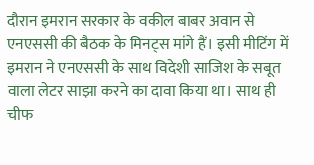दौरान इमरान सरकार के वकील बाबर अवान से एनएससी की बैठक के मिनट्स मांगे हैं। इसी मीटिंग में इमरान ने एनएससी के साथ विदेशी साजिश के सबूत वाला लेटर साझा करने का दावा किया था। साथ ही चीफ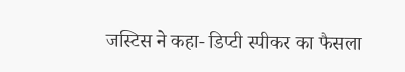जस्टिस ने कहा- डिप्टी स्पीकर का फैसला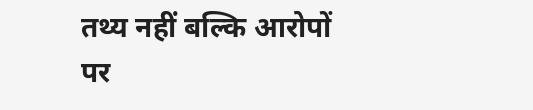तथ्य नहीं बल्कि आरोपों पर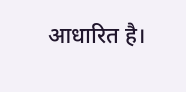आधारित है।